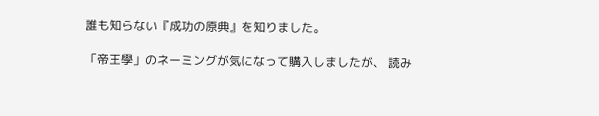誰も知らない『成功の原典』を知りました。

「帝王學」のネーミングが気になって購入しましたが、 読み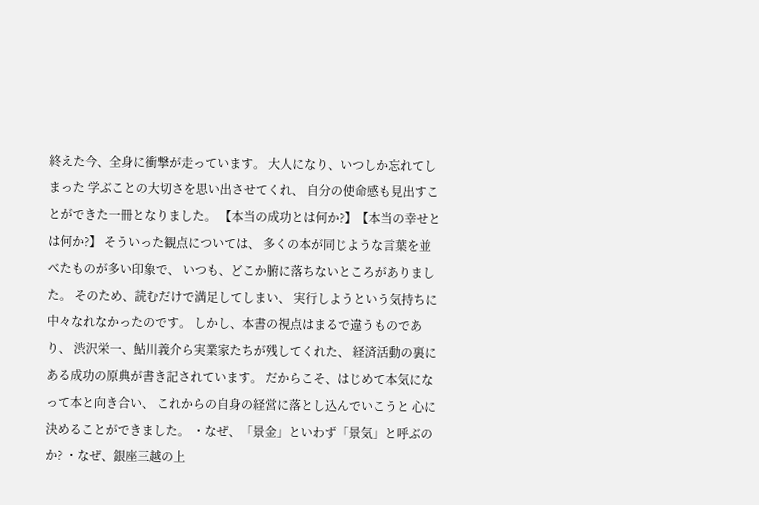終えた今、全身に衝撃が走っています。 大人になり、いつしか忘れてしまった 学ぶことの大切さを思い出させてくれ、 自分の使命感も見出すことができた一冊となりました。 【本当の成功とは何か?】【本当の幸せとは何か?】 そういった観点については、 多くの本が同じような言葉を並べたものが多い印象で、 いつも、どこか腑に落ちないところがありました。 そのため、読むだけで満足してしまい、 実行しようという気持ちに中々なれなかったのです。 しかし、本書の視点はまるで違うものであり、 渋沢栄一、鮎川義介ら実業家たちが残してくれた、 経済活動の裏にある成功の原典が書き記されています。 だからこそ、はじめて本気になって本と向き合い、 これからの自身の経営に落とし込んでいこうと 心に決めることができました。 ・なぜ、「景金」といわず「景気」と呼ぶのか? ・なぜ、銀座三越の上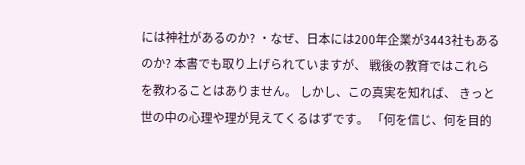には神社があるのか? ・なぜ、日本には200年企業が3443社もあるのか? 本書でも取り上げられていますが、 戦後の教育ではこれらを教わることはありません。 しかし、この真実を知れば、 きっと世の中の心理や理が見えてくるはずです。 「何を信じ、何を目的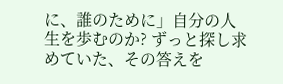に、誰のために」自分の人生を歩むのか? ずっと探し求めていた、その答えを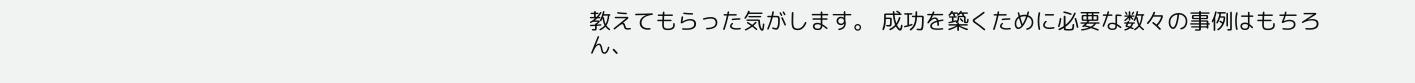教えてもらった気がします。 成功を築くために必要な数々の事例はもちろん、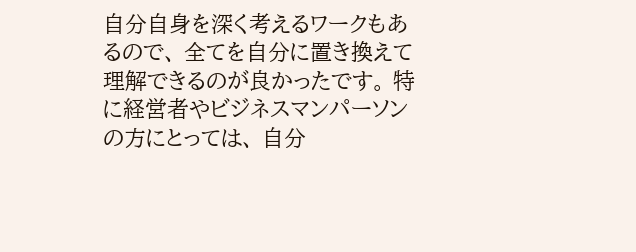自分自身を深く考えるワークもあるので、 全てを自分に置き換えて理解できるのが良かったです。 特に経営者やビジネスマンパーソンの方にとっては、 自分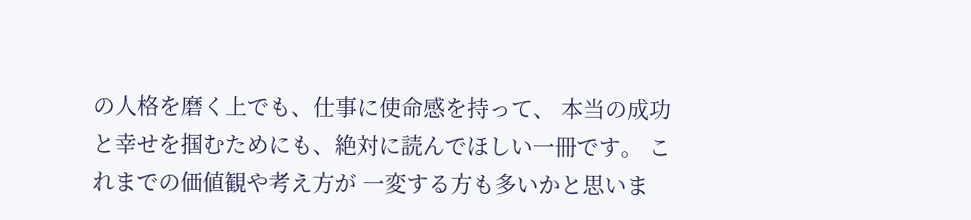の人格を磨く上でも、仕事に使命感を持って、 本当の成功と幸せを掴むためにも、絶対に読んでほしい一冊です。 これまでの価値観や考え方が 一変する方も多いかと思いま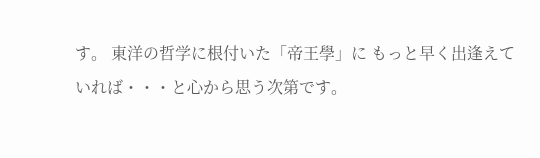す。 東洋の哲学に根付いた「帝王學」に もっと早く出逢えていれば・・・と心から思う次第です。